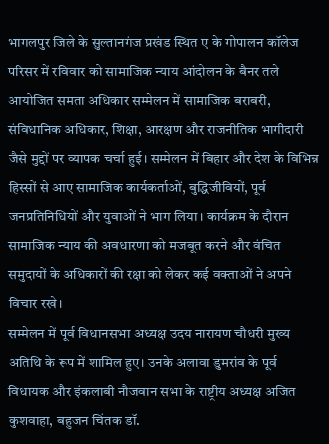भागलपुर जिले के सुल्तानगंज प्रखंड स्थित ए के गोपालन कॉलेज परिसर में रविवार को सामाजिक न्याय आंदोलन के बैनर तले आयोजित समता अधिकार सम्मेलन में सामाजिक बराबरी, संविधानिक अधिकार, शिक्षा, आरक्षण और राजनीतिक भागीदारी जैसे मुद्दों पर व्यापक चर्चा हुई। सम्मेलन में बिहार और देश के विभिन्न हिस्सों से आए सामाजिक कार्यकर्ताओं, बुद्धिजीवियों, पूर्व जनप्रतिनिधियों और युवाओं ने भाग लिया। कार्यक्रम के दौरान सामाजिक न्याय की अवधारणा को मजबूत करने और वंचित समुदायों के अधिकारों की रक्षा को लेकर कई वक्ताओं ने अपने विचार रखे।
सम्मेलन में पूर्व विधानसभा अध्यक्ष उदय नारायण चौधरी मुख्य अतिथि के रूप में शामिल हुए। उनके अलावा डुमरांव के पूर्व विधायक और इंकलाबी नौजवान सभा के राष्ट्रीय अध्यक्ष अजित कुशवाहा, बहुजन चिंतक डॉ.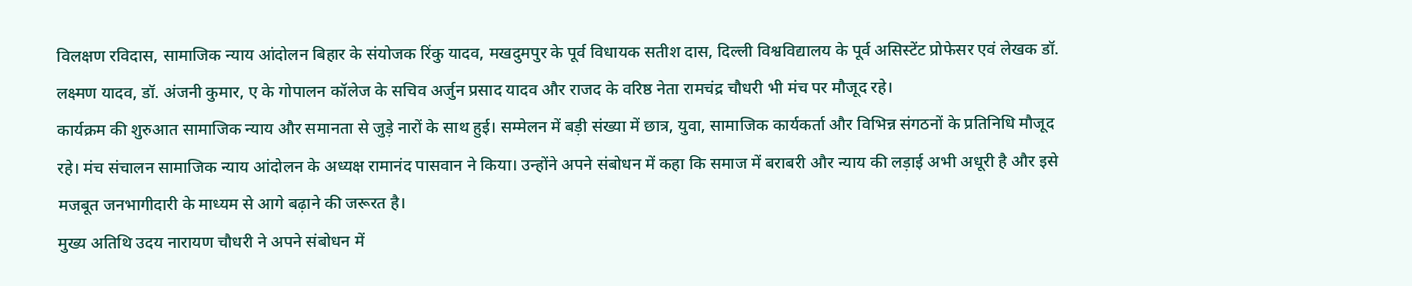विलक्षण रविदास, सामाजिक न्याय आंदोलन बिहार के संयोजक रिंकु यादव, मखदुमपुर के पूर्व विधायक सतीश दास, दिल्ली विश्वविद्यालय के पूर्व असिस्टेंट प्रोफेसर एवं लेखक डॉ. लक्ष्मण यादव, डॉ. अंजनी कुमार, ए के गोपालन कॉलेज के सचिव अर्जुन प्रसाद यादव और राजद के वरिष्ठ नेता रामचंद्र चौधरी भी मंच पर मौजूद रहे।
कार्यक्रम की शुरुआत सामाजिक न्याय और समानता से जुड़े नारों के साथ हुई। सम्मेलन में बड़ी संख्या में छात्र, युवा, सामाजिक कार्यकर्ता और विभिन्न संगठनों के प्रतिनिधि मौजूद रहे। मंच संचालन सामाजिक न्याय आंदोलन के अध्यक्ष रामानंद पासवान ने किया। उन्होंने अपने संबोधन में कहा कि समाज में बराबरी और न्याय की लड़ाई अभी अधूरी है और इसे मजबूत जनभागीदारी के माध्यम से आगे बढ़ाने की जरूरत है।
मुख्य अतिथि उदय नारायण चौधरी ने अपने संबोधन में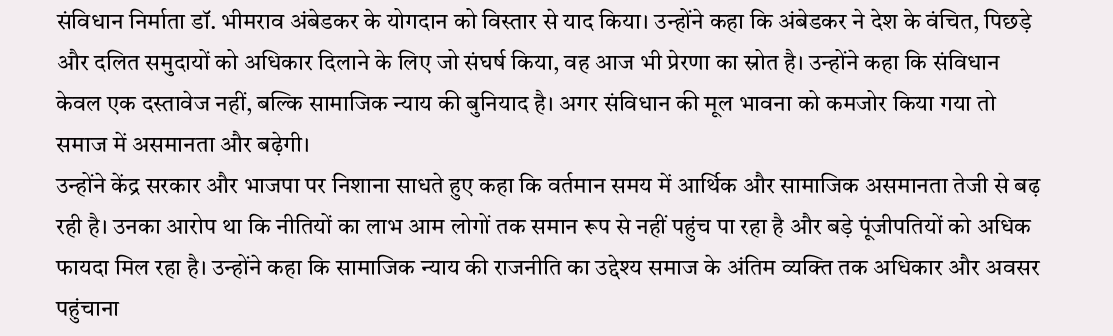संविधान निर्माता डॉ. भीमराव अंबेडकर के योगदान को विस्तार से याद किया। उन्होंने कहा कि अंबेडकर ने देश के वंचित, पिछड़े और दलित समुदायों को अधिकार दिलाने के लिए जो संघर्ष किया, वह आज भी प्रेरणा का स्रोत है। उन्होंने कहा कि संविधान केवल एक दस्तावेज नहीं, बल्कि सामाजिक न्याय की बुनियाद है। अगर संविधान की मूल भावना को कमजोर किया गया तो समाज में असमानता और बढ़ेगी।
उन्होंने केंद्र सरकार और भाजपा पर निशाना साधते हुए कहा कि वर्तमान समय में आर्थिक और सामाजिक असमानता तेजी से बढ़ रही है। उनका आरोप था कि नीतियों का लाभ आम लोगों तक समान रूप से नहीं पहुंच पा रहा है और बड़े पूंजीपतियों को अधिक फायदा मिल रहा है। उन्होंने कहा कि सामाजिक न्याय की राजनीति का उद्देश्य समाज के अंतिम व्यक्ति तक अधिकार और अवसर पहुंचाना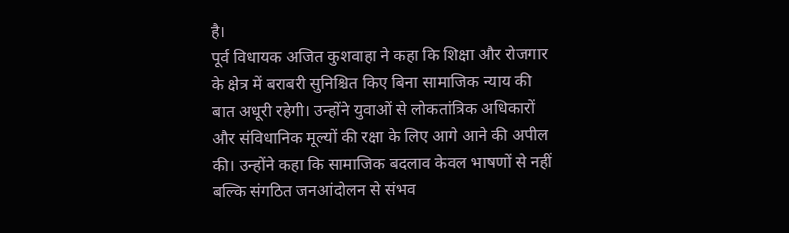है।
पूर्व विधायक अजित कुशवाहा ने कहा कि शिक्षा और रोजगार के क्षेत्र में बराबरी सुनिश्चित किए बिना सामाजिक न्याय की बात अधूरी रहेगी। उन्होंने युवाओं से लोकतांत्रिक अधिकारों और संविधानिक मूल्यों की रक्षा के लिए आगे आने की अपील की। उन्होंने कहा कि सामाजिक बदलाव केवल भाषणों से नहीं बल्कि संगठित जनआंदोलन से संभव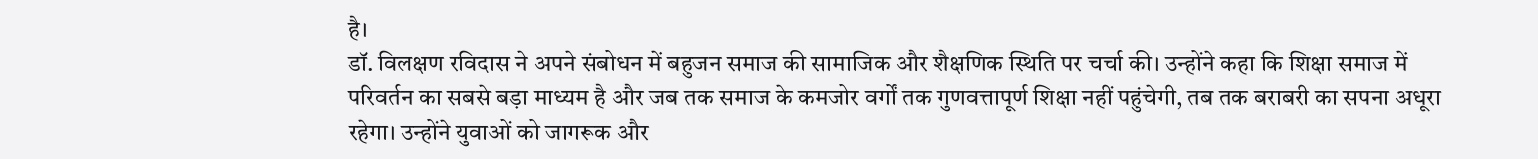है।
डॉ. विलक्षण रविदास ने अपने संबोधन में बहुजन समाज की सामाजिक और शैक्षणिक स्थिति पर चर्चा की। उन्होंने कहा कि शिक्षा समाज में परिवर्तन का सबसे बड़ा माध्यम है और जब तक समाज के कमजोर वर्गों तक गुणवत्तापूर्ण शिक्षा नहीं पहुंचेगी, तब तक बराबरी का सपना अधूरा रहेगा। उन्होंने युवाओं को जागरूक और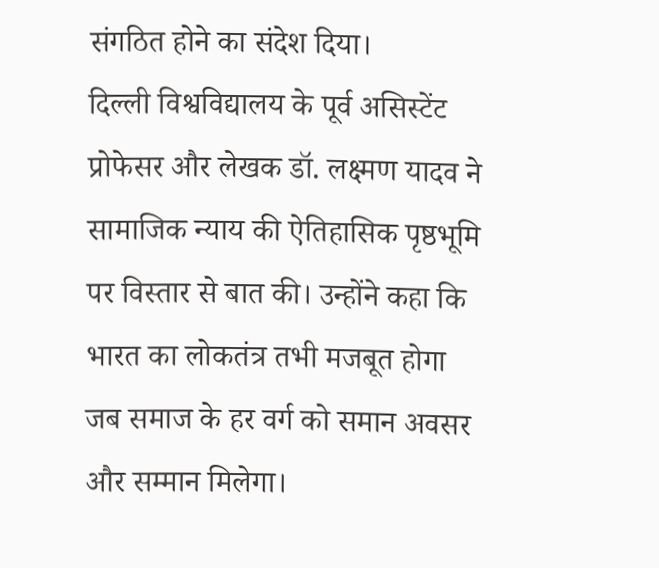संगठित होने का संदेश दिया।
दिल्ली विश्वविद्यालय के पूर्व असिस्टेंट प्रोफेसर और लेखक डॉ. लक्ष्मण यादव ने सामाजिक न्याय की ऐतिहासिक पृष्ठभूमि पर विस्तार से बात की। उन्होंने कहा कि भारत का लोकतंत्र तभी मजबूत होगा जब समाज के हर वर्ग को समान अवसर और सम्मान मिलेगा।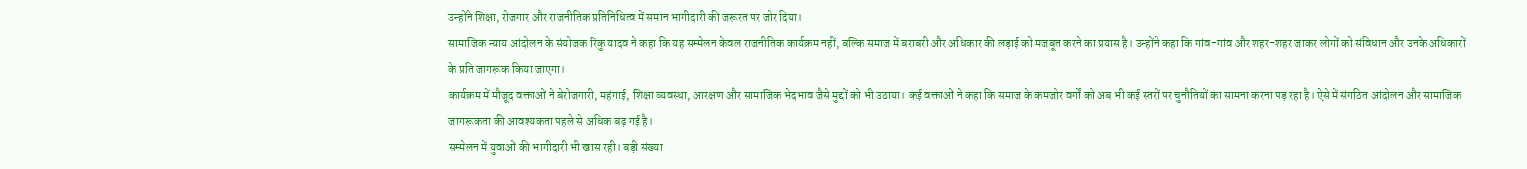उन्होंने शिक्षा, रोजगार और राजनीतिक प्रतिनिधित्व में समान भागीदारी की जरूरत पर जोर दिया।
सामाजिक न्याय आंदोलन के संयोजक रिंकु यादव ने कहा कि यह सम्मेलन केवल राजनीतिक कार्यक्रम नहीं, बल्कि समाज में बराबरी और अधिकार की लड़ाई को मजबूत करने का प्रयास है। उन्होंने कहा कि गांव-गांव और शहर-शहर जाकर लोगों को संविधान और उनके अधिकारों के प्रति जागरूक किया जाएगा।
कार्यक्रम में मौजूद वक्ताओं ने बेरोजगारी, महंगाई, शिक्षा व्यवस्था, आरक्षण और सामाजिक भेदभाव जैसे मुद्दों को भी उठाया। कई वक्ताओं ने कहा कि समाज के कमजोर वर्गों को अब भी कई स्तरों पर चुनौतियों का सामना करना पड़ रहा है। ऐसे में संगठित आंदोलन और सामाजिक जागरूकता की आवश्यकता पहले से अधिक बढ़ गई है।
सम्मेलन में युवाओं की भागीदारी भी खास रही। बड़ी संख्या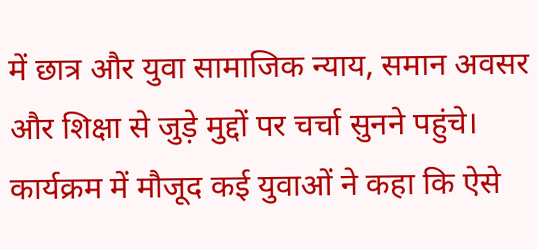में छात्र और युवा सामाजिक न्याय, समान अवसर और शिक्षा से जुड़े मुद्दों पर चर्चा सुनने पहुंचे। कार्यक्रम में मौजूद कई युवाओं ने कहा कि ऐसे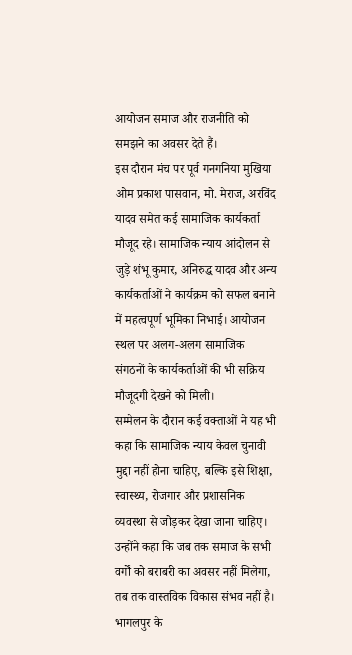आयोजन समाज और राजनीति को समझने का अवसर देते हैं।
इस दौरान मंच पर पूर्व गनगनिया मुखिया ओम प्रकाश पासवान, मो. मेराज, अरविंद यादव समेत कई सामाजिक कार्यकर्ता मौजूद रहे। सामाजिक न्याय आंदोलन से जुड़े शंभू कुमार, अनिरुद्ध यादव और अन्य कार्यकर्ताओं ने कार्यक्रम को सफल बनाने में महत्वपूर्ण भूमिका निभाई। आयोजन स्थल पर अलग-अलग सामाजिक संगठनों के कार्यकर्ताओं की भी सक्रिय मौजूदगी देखने को मिली।
सम्मेलन के दौरान कई वक्ताओं ने यह भी कहा कि सामाजिक न्याय केवल चुनावी मुद्दा नहीं होना चाहिए, बल्कि इसे शिक्षा, स्वास्थ्य, रोजगार और प्रशासनिक व्यवस्था से जोड़कर देखा जाना चाहिए। उन्होंने कहा कि जब तक समाज के सभी वर्गों को बराबरी का अवसर नहीं मिलेगा, तब तक वास्तविक विकास संभव नहीं है।
भागलपुर के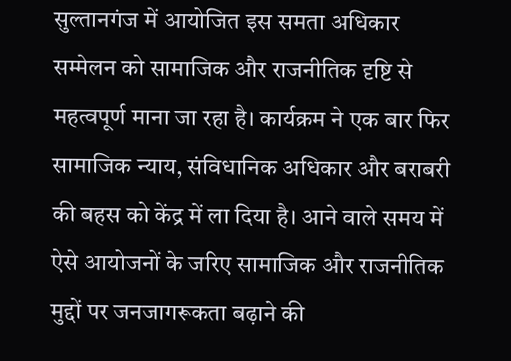सुल्तानगंज में आयोजित इस समता अधिकार सम्मेलन को सामाजिक और राजनीतिक दृष्टि से महत्वपूर्ण माना जा रहा है। कार्यक्रम ने एक बार फिर सामाजिक न्याय, संविधानिक अधिकार और बराबरी की बहस को केंद्र में ला दिया है। आने वाले समय में ऐसे आयोजनों के जरिए सामाजिक और राजनीतिक मुद्दों पर जनजागरूकता बढ़ाने की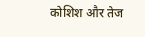कोशिश और तेज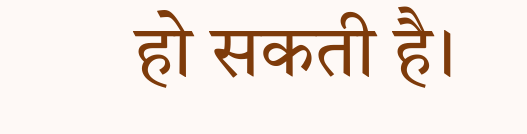हो सकती है।